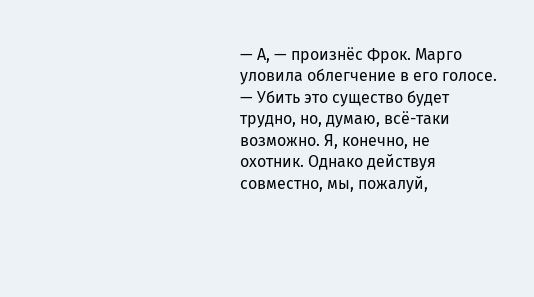— А, — произнёс Фрок. Марго уловила облегчение в его голосе. — Убить это существо будет трудно, но, думаю, всё-таки возможно. Я, конечно, не охотник. Однако действуя совместно, мы, пожалуй,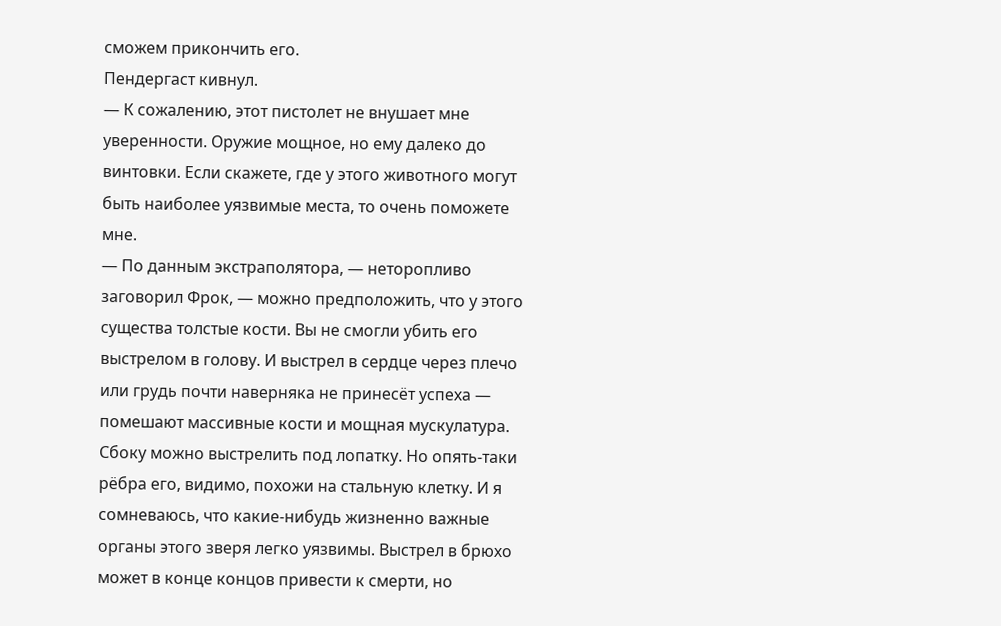сможем прикончить его.
Пендергаст кивнул.
— К сожалению, этот пистолет не внушает мне уверенности. Оружие мощное, но ему далеко до винтовки. Если скажете, где у этого животного могут быть наиболее уязвимые места, то очень поможете мне.
— По данным экстраполятора, — неторопливо заговорил Фрок, — можно предположить, что у этого существа толстые кости. Вы не смогли убить его выстрелом в голову. И выстрел в сердце через плечо или грудь почти наверняка не принесёт успеха — помешают массивные кости и мощная мускулатура. Сбоку можно выстрелить под лопатку. Но опять-таки рёбра его, видимо, похожи на стальную клетку. И я сомневаюсь, что какие-нибудь жизненно важные органы этого зверя легко уязвимы. Выстрел в брюхо может в конце концов привести к смерти, но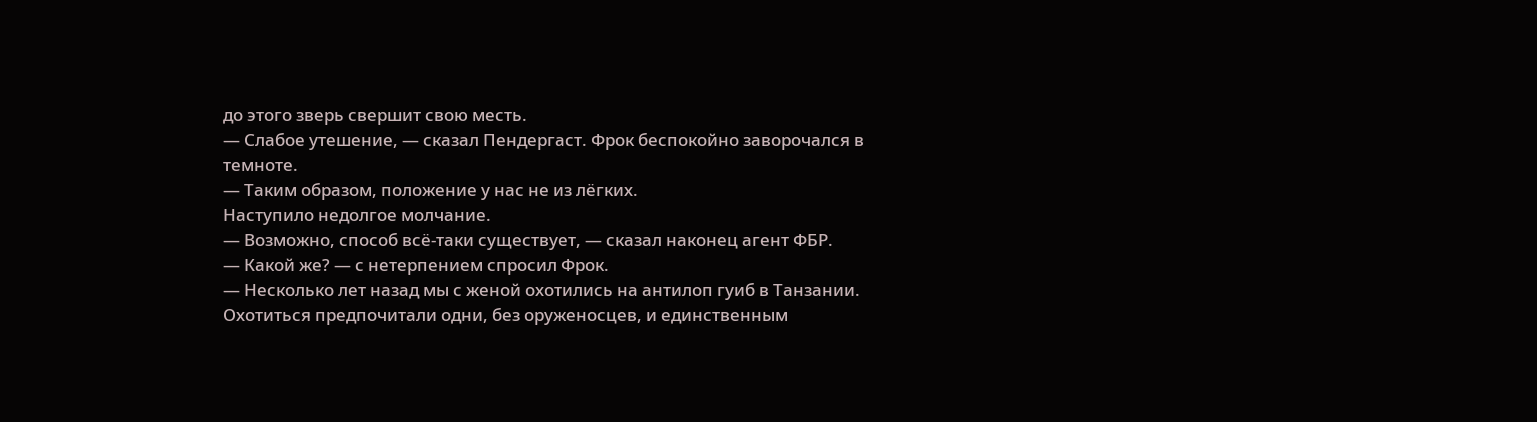до этого зверь свершит свою месть.
— Слабое утешение, — сказал Пендергаст. Фрок беспокойно заворочался в темноте.
— Таким образом, положение у нас не из лёгких.
Наступило недолгое молчание.
— Возможно, способ всё-таки существует, — сказал наконец агент ФБР.
— Какой же? — с нетерпением спросил Фрок.
— Несколько лет назад мы с женой охотились на антилоп гуиб в Танзании. Охотиться предпочитали одни, без оруженосцев, и единственным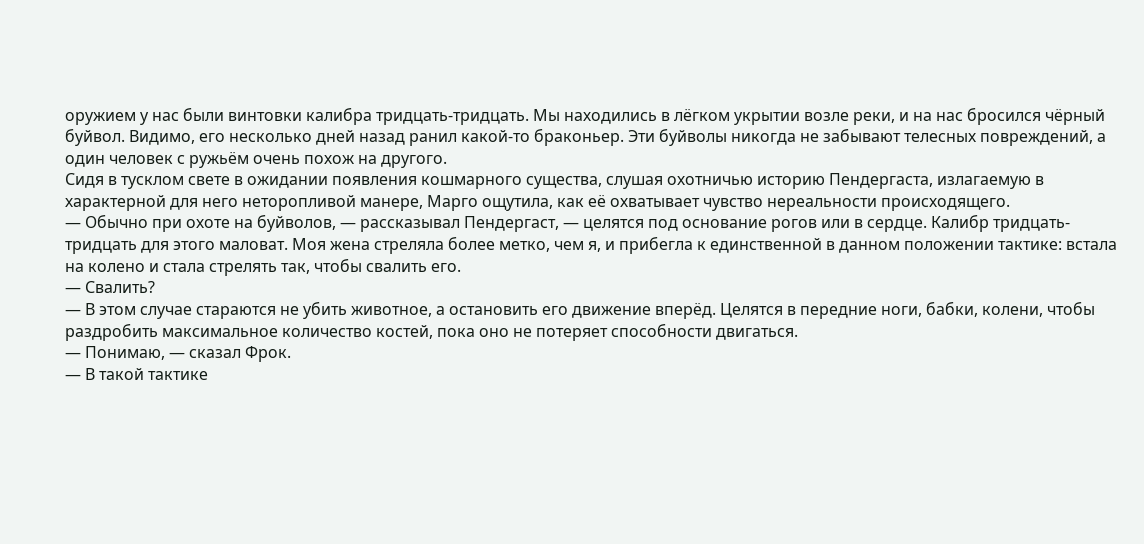оружием у нас были винтовки калибра тридцать-тридцать. Мы находились в лёгком укрытии возле реки, и на нас бросился чёрный буйвол. Видимо, его несколько дней назад ранил какой-то браконьер. Эти буйволы никогда не забывают телесных повреждений, а один человек с ружьём очень похож на другого.
Сидя в тусклом свете в ожидании появления кошмарного существа, слушая охотничью историю Пендергаста, излагаемую в характерной для него неторопливой манере, Марго ощутила, как её охватывает чувство нереальности происходящего.
— Обычно при охоте на буйволов, — рассказывал Пендергаст, — целятся под основание рогов или в сердце. Калибр тридцать-тридцать для этого маловат. Моя жена стреляла более метко, чем я, и прибегла к единственной в данном положении тактике: встала на колено и стала стрелять так, чтобы свалить его.
— Свалить?
— В этом случае стараются не убить животное, а остановить его движение вперёд. Целятся в передние ноги, бабки, колени, чтобы раздробить максимальное количество костей, пока оно не потеряет способности двигаться.
— Понимаю, — сказал Фрок.
— В такой тактике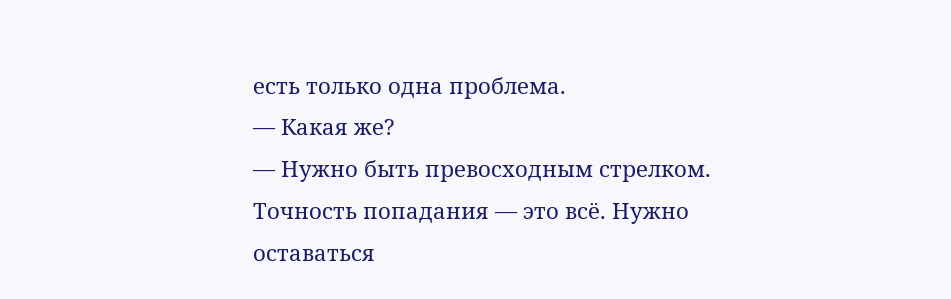есть только одна проблема.
— Какая же?
— Нужно быть превосходным стрелком. Точность попадания — это всё. Нужно оставаться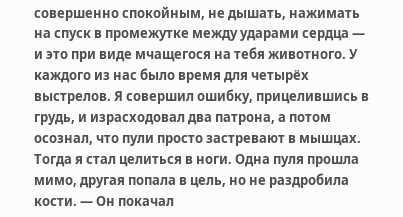совершенно спокойным, не дышать, нажимать на спуск в промежутке между ударами сердца — и это при виде мчащегося на тебя животного. У каждого из нас было время для четырёх выстрелов. Я совершил ошибку, прицелившись в грудь, и израсходовал два патрона, а потом осознал, что пули просто застревают в мышцах. Тогда я стал целиться в ноги. Одна пуля прошла мимо, другая попала в цель, но не раздробила кости. — Он покачал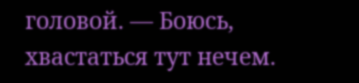головой. — Боюсь, хвастаться тут нечем.